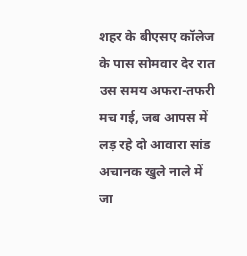शहर के बीएसए कॉलेज के पास सोमवार देर रात उस समय अफरा-तफरी मच गई, जब आपस में लड़ रहे दो आवारा सांड अचानक खुले नाले में जा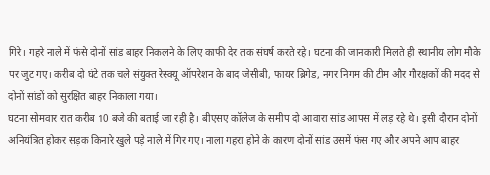गिरे। गहरे नाले में फंसे दोनों सांड बाहर निकलने के लिए काफी देर तक संघर्ष करते रहे। घटना की जानकारी मिलते ही स्थानीय लोग मौके पर जुट गए। करीब दो घंटे तक चले संयुक्त रेस्क्यू ऑपरेशन के बाद जेसीबी, फायर ब्रिगेड, नगर निगम की टीम और गौरक्षकों की मदद से दोनों सांडों को सुरक्षित बाहर निकाला गया।
घटना सोमवार रात करीब 10 बजे की बताई जा रही है। बीएसए कॉलेज के समीप दो आवारा सांड आपस में लड़ रहे थे। इसी दौरान दोनों अनियंत्रित होकर सड़क किनारे खुले पड़े नाले में गिर गए। नाला गहरा होने के कारण दोनों सांड उसमें फंस गए और अपने आप बाहर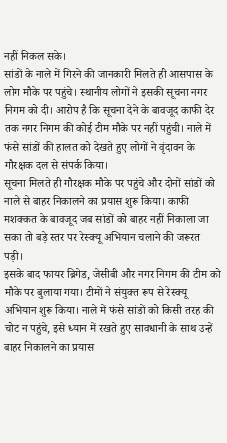नहीं निकल सके।
सांडों के नाले में गिरने की जानकारी मिलते ही आसपास के लोग मौके पर पहुंचे। स्थानीय लोगों ने इसकी सूचना नगर निगम को दी। आरोप है कि सूचना देने के बावजूद काफी देर तक नगर निगम की कोई टीम मौके पर नहीं पहुंची। नाले में फंसे सांडों की हालत को देखते हुए लोगों ने वृंदावन के गौरक्षक दल से संपर्क किया।
सूचना मिलते ही गौरक्षक मौके पर पहुंचे और दोनों सांडों को नाले से बाहर निकालने का प्रयास शुरू किया। काफी मशक्कत के बावजूद जब सांडों को बाहर नहीं निकाला जा सका तो बड़े स्तर पर रेस्क्यू अभियान चलाने की जरूरत पड़ी।
इसके बाद फायर ब्रिगेड, जेसीबी और नगर निगम की टीम को मौके पर बुलाया गया। टीमों ने संयुक्त रूप से रेस्क्यू अभियान शुरू किया। नाले में फंसे सांडों को किसी तरह की चोट न पहुंचे, इसे ध्यान में रखते हुए सावधानी के साथ उन्हें बाहर निकालने का प्रयास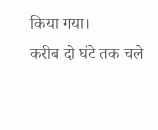किया गया।
करीब दो घंटे तक चले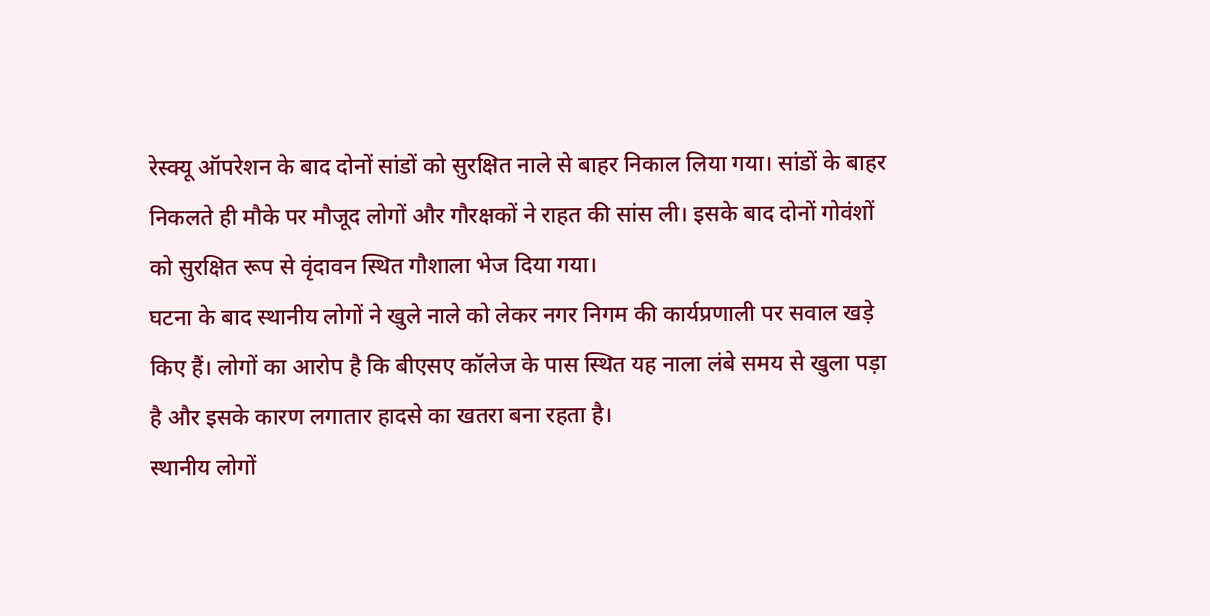रेस्क्यू ऑपरेशन के बाद दोनों सांडों को सुरक्षित नाले से बाहर निकाल लिया गया। सांडों के बाहर निकलते ही मौके पर मौजूद लोगों और गौरक्षकों ने राहत की सांस ली। इसके बाद दोनों गोवंशों को सुरक्षित रूप से वृंदावन स्थित गौशाला भेज दिया गया।
घटना के बाद स्थानीय लोगों ने खुले नाले को लेकर नगर निगम की कार्यप्रणाली पर सवाल खड़े किए हैं। लोगों का आरोप है कि बीएसए कॉलेज के पास स्थित यह नाला लंबे समय से खुला पड़ा है और इसके कारण लगातार हादसे का खतरा बना रहता है।
स्थानीय लोगों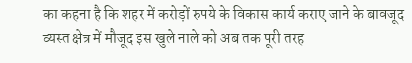का कहना है कि शहर में करोड़ों रुपये के विकास कार्य कराए जाने के बावजूद व्यस्त क्षेत्र में मौजूद इस खुले नाले को अब तक पूरी तरह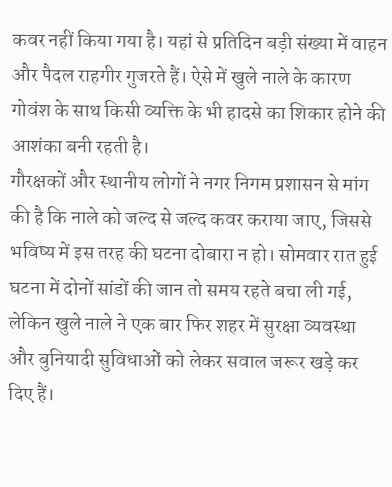कवर नहीं किया गया है। यहां से प्रतिदिन बड़ी संख्या में वाहन और पैदल राहगीर गुजरते हैं। ऐसे में खुले नाले के कारण गोवंश के साथ किसी व्यक्ति के भी हादसे का शिकार होने की आशंका बनी रहती है।
गौरक्षकों और स्थानीय लोगों ने नगर निगम प्रशासन से मांग की है कि नाले को जल्द से जल्द कवर कराया जाए, जिससे भविष्य में इस तरह की घटना दोबारा न हो। सोमवार रात हुई घटना में दोनों सांडों की जान तो समय रहते बचा ली गई, लेकिन खुले नाले ने एक बार फिर शहर में सुरक्षा व्यवस्था और बुनियादी सुविधाओं को लेकर सवाल जरूर खड़े कर दिए हैं।